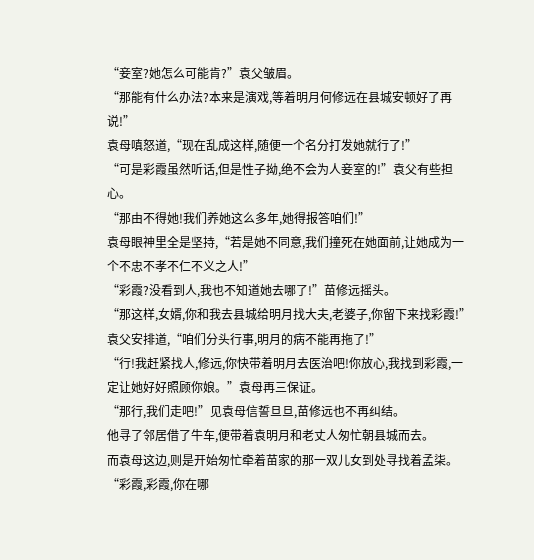“妾室?她怎么可能肯?”袁父皱眉。
“那能有什么办法?本来是演戏,等着明月何修远在县城安顿好了再说!”
袁母嗔怒道,“现在乱成这样,随便一个名分打发她就行了!”
“可是彩霞虽然听话,但是性子拗,绝不会为人妾室的!”袁父有些担心。
“那由不得她!我们养她这么多年,她得报答咱们!”
袁母眼神里全是坚持,“若是她不同意,我们撞死在她面前,让她成为一个不忠不孝不仁不义之人!”
“彩霞?没看到人,我也不知道她去哪了!”苗修远摇头。
“那这样,女婿,你和我去县城给明月找大夫,老婆子,你留下来找彩霞!”
袁父安排道,“咱们分头行事,明月的病不能再拖了!”
“行!我赶紧找人,修远,你快带着明月去医治吧!你放心,我找到彩霞,一定让她好好照顾你娘。”袁母再三保证。
“那行,我们走吧!”见袁母信誓旦旦,苗修远也不再纠结。
他寻了邻居借了牛车,便带着袁明月和老丈人匆忙朝县城而去。
而袁母这边,则是开始匆忙牵着苗家的那一双儿女到处寻找着孟柒。
“彩霞,彩霞,你在哪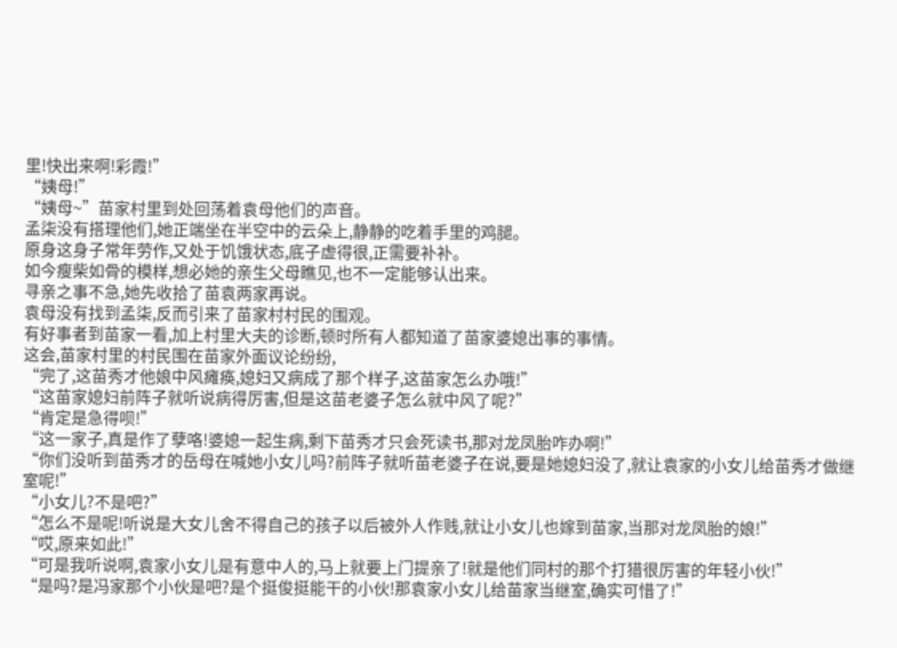里!快出来啊!彩霞!”
“姨母!”
“姨母~”苗家村里到处回荡着袁母他们的声音。
孟柒没有搭理他们,她正端坐在半空中的云朵上,静静的吃着手里的鸡腿。
原身这身子常年劳作,又处于饥饿状态,底子虚得很,正需要补补。
如今瘦柴如骨的模样,想必她的亲生父母瞧见,也不一定能够认出来。
寻亲之事不急,她先收拾了苗袁两家再说。
袁母没有找到孟柒,反而引来了苗家村村民的围观。
有好事者到苗家一看,加上村里大夫的诊断,顿时所有人都知道了苗家婆媳出事的事情。
这会,苗家村里的村民围在苗家外面议论纷纷,
“完了,这苗秀才他娘中风瘫痪,媳妇又病成了那个样子,这苗家怎么办哦!”
“这苗家媳妇前阵子就听说病得厉害,但是这苗老婆子怎么就中风了呢?”
“肯定是急得呗!”
“这一家子,真是作了孽咯!婆媳一起生病,剩下苗秀才只会死读书,那对龙凤胎咋办啊!”
“你们没听到苗秀才的岳母在喊她小女儿吗?前阵子就听苗老婆子在说,要是她媳妇没了,就让袁家的小女儿给苗秀才做继室呢!”
“小女儿?不是吧?”
“怎么不是呢!听说是大女儿舍不得自己的孩子以后被外人作贱,就让小女儿也嫁到苗家,当那对龙凤胎的娘!”
“哎,原来如此!”
“可是我听说啊,袁家小女儿是有意中人的,马上就要上门提亲了!就是他们同村的那个打猎很厉害的年轻小伙!”
“是吗?是冯家那个小伙是吧?是个挺俊挺能干的小伙!那袁家小女儿给苗家当继室,确实可惜了!”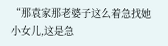“那袁家那老婆子这么着急找她小女儿,这是急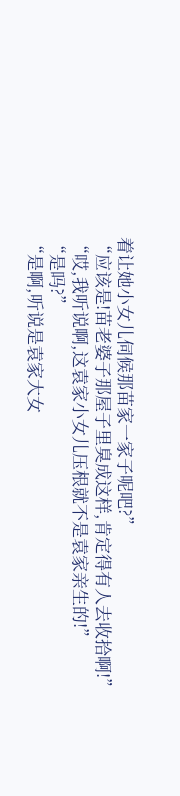着让她小女儿伺候那苗家一家子呢吧?”
“应该是!苗老婆子那屋子里臭成这样,肯定得有人去收拾啊!”
“哎,我听说啊,这袁家小女儿压根就不是袁家亲生的!”
“是吗?”
“是啊,听说是袁家大女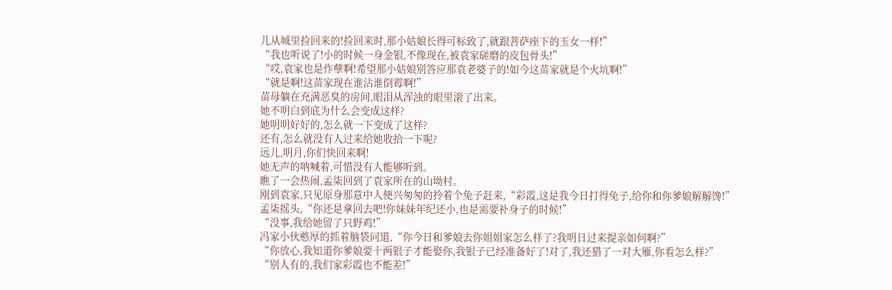儿从城里捡回来的!捡回来时,那小姑娘长得可标致了,就跟菩萨座下的玉女一样!”
“我也听说了!小的时候一身金银,不像现在,被袁家磋磨的皮包骨头!”
“哎,袁家也是作孽啊!希望那小姑娘别答应那袁老婆子的!如今这苗家就是个火坑啊!”
“就是啊!这苗家现在谁沾谁倒霉啊!”
苗母躺在充满恶臭的房间,眼泪从浑浊的眼里滚了出来。
她不明白到底为什么会变成这样?
她明明好好的,怎么就一下变成了这样?
还有,怎么就没有人过来给她收拾一下呢?
远儿,明月,你们快回来啊!
她无声的呐喊着,可惜没有人能够听到。
瞧了一会热闹,孟柒回到了袁家所在的山坳村。
刚到袁家,只见原身那意中人便兴匆匆的拎着个兔子赶来,“彩霞,这是我今日打得兔子,给你和你爹娘解解馋!”
孟柒摇头,“你还是拿回去吧!你妹妹年纪还小,也是需要补身子的时候!”
“没事,我给她留了只野鸡!”
冯家小伙憨厚的抓着脑袋问道,“你今日和爹娘去你姐姐家怎么样了?我明日过来提亲如何啊?”
“你放心,我知道你爹娘要十两银子才能娶你,我银子已经准备好了!对了,我还猎了一对大雁,你看怎么样?”
“别人有的,我们家彩霞也不能差!”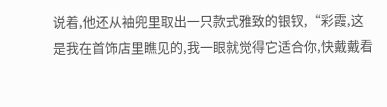说着,他还从袖兜里取出一只款式雅致的银钗,“彩霞,这是我在首饰店里瞧见的,我一眼就觉得它适合你,快戴戴看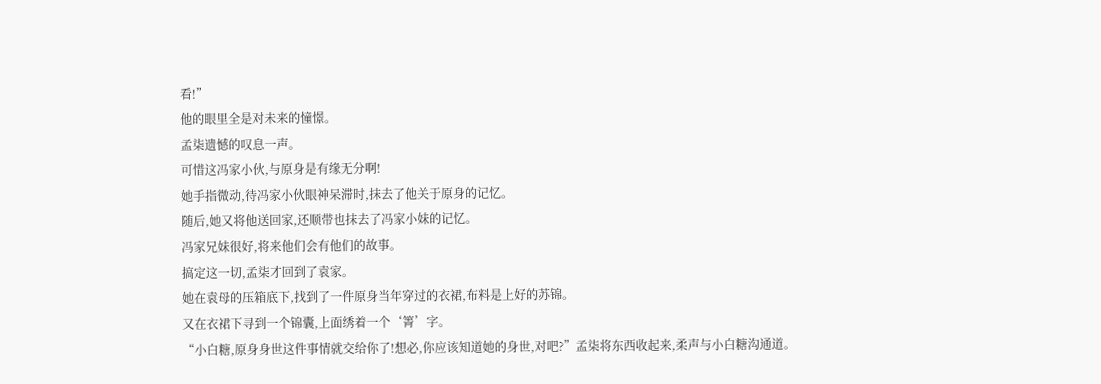看!”
他的眼里全是对未来的憧憬。
孟柒遗憾的叹息一声。
可惜这冯家小伙,与原身是有缘无分啊!
她手指微动,待冯家小伙眼神呆滞时,抹去了他关于原身的记忆。
随后,她又将他送回家,还顺带也抹去了冯家小妹的记忆。
冯家兄妹很好,将来他们会有他们的故事。
搞定这一切,孟柒才回到了袁家。
她在袁母的压箱底下,找到了一件原身当年穿过的衣裙,布料是上好的苏锦。
又在衣裙下寻到一个锦囊,上面绣着一个‘箐’字。
“小白糖,原身身世这件事情就交给你了!想必,你应该知道她的身世,对吧?”孟柒将东西收起来,柔声与小白糖沟通道。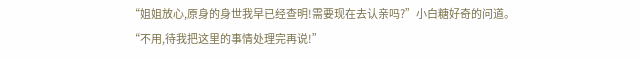“姐姐放心,原身的身世我早已经查明!需要现在去认亲吗?”小白糖好奇的问道。
“不用,待我把这里的事情处理完再说!”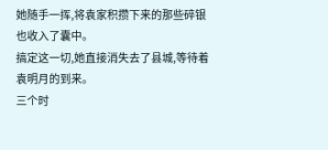她随手一挥,将袁家积攒下来的那些碎银也收入了囊中。
搞定这一切,她直接消失去了县城,等待着袁明月的到来。
三个时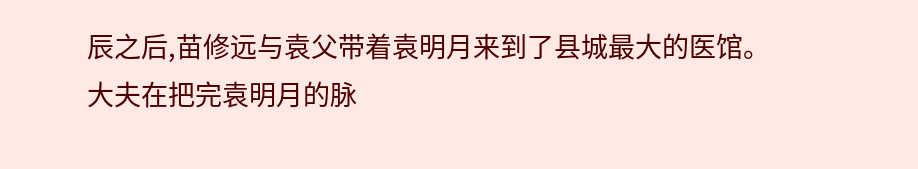辰之后,苗修远与袁父带着袁明月来到了县城最大的医馆。
大夫在把完袁明月的脉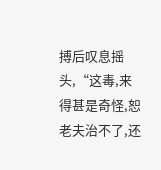搏后叹息摇头,“这毒,来得甚是奇怪,恕老夫治不了,还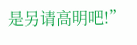是另请高明吧!”